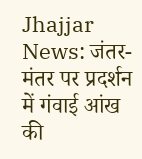Jhajjar News: जंतर-मंतर पर प्रदर्शन में गंवाई आंख की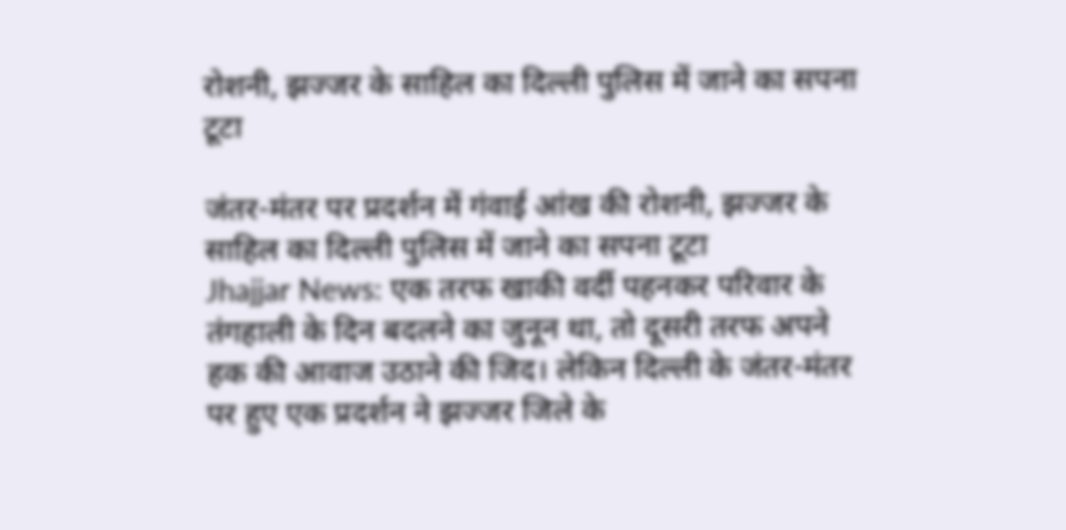रोशनी, झज्जर के साहिल का दिल्ली पुलिस में जाने का सपना टूटा

जंतर-मंतर पर प्रदर्शन में गंवाई आंख की रोशनी, झज्जर के साहिल का दिल्ली पुलिस में जाने का सपना टूटा
Jhajjar News: एक तरफ खाकी वर्दी पहनकर परिवार के तंगहाली के दिन बदलने का जुनून था, तो दूसरी तरफ अपने हक की आवाज उठाने की जिद। लेकिन दिल्ली के जंतर-मंतर पर हुए एक प्रदर्शन ने झज्जर जिले के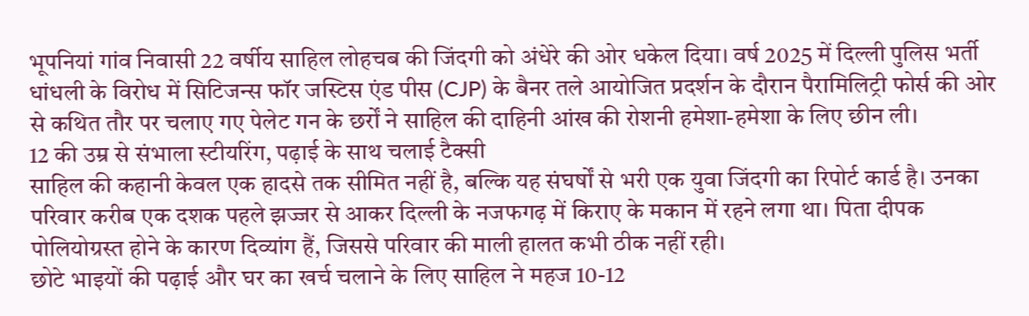भूपनियां गांव निवासी 22 वर्षीय साहिल लोहचब की जिंदगी को अंधेरे की ओर धकेल दिया। वर्ष 2025 में दिल्ली पुलिस भर्ती धांधली के विरोध में सिटिजन्स फॉर जस्टिस एंड पीस (CJP) के बैनर तले आयोजित प्रदर्शन के दौरान पैरामिलिट्री फोर्स की ओर से कथित तौर पर चलाए गए पेलेट गन के छर्रों ने साहिल की दाहिनी आंख की रोशनी हमेशा-हमेशा के लिए छीन ली।
12 की उम्र से संभाला स्टीयरिंग, पढ़ाई के साथ चलाई टैक्सी
साहिल की कहानी केवल एक हादसे तक सीमित नहीं है, बल्कि यह संघर्षों से भरी एक युवा जिंदगी का रिपोर्ट कार्ड है। उनका परिवार करीब एक दशक पहले झज्जर से आकर दिल्ली के नजफगढ़ में किराए के मकान में रहने लगा था। पिता दीपक पोलियोग्रस्त होने के कारण दिव्यांग हैं, जिससे परिवार की माली हालत कभी ठीक नहीं रही।
छोटे भाइयों की पढ़ाई और घर का खर्च चलाने के लिए साहिल ने महज 10-12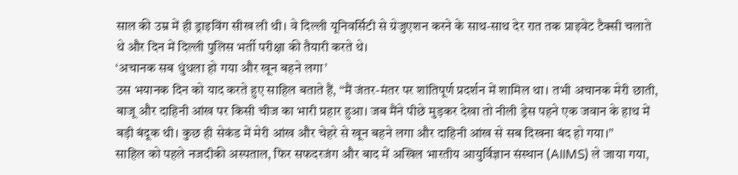साल की उम्र में ही ड्राइविंग सीख ली थी। वे दिल्ली यूनिवर्सिटी से ग्रेजुएशन करने के साथ-साथ देर रात तक प्राइवेट टैक्सी चलाते थे और दिन में दिल्ली पुलिस भर्ती परीक्षा की तैयारी करते थे।
‘अचानक सब धुंधला हो गया और खून बहने लगा’
उस भयानक दिन को याद करते हुए साहिल बताते हैं, “मैं जंतर-मंतर पर शांतिपूर्ण प्रदर्शन में शामिल था। तभी अचानक मेरी छाती, बाजू और दाहिनी आंख पर किसी चीज का भारी प्रहार हुआ। जब मैंने पीछे मुड़कर देखा तो नीली ड्रेस पहने एक जवान के हाथ में बड़ी बंदूक थी। कुछ ही सेकंड में मेरी आंख और चेहरे से खून बहने लगा और दाहिनी आंख से सब दिखना बंद हो गया।”
साहिल को पहले नजदीकी अस्पताल, फिर सफदरजंग और बाद में अखिल भारतीय आयुर्विज्ञान संस्थान (AIIMS) ले जाया गया,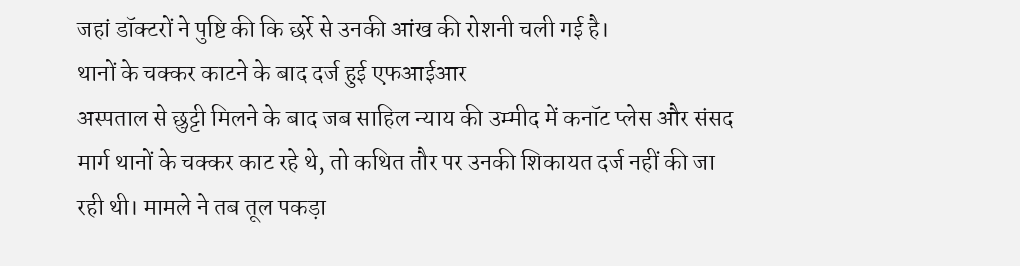जहां डॉक्टरों ने पुष्टि की कि छर्रे से उनकी आंख की रोशनी चली गई है।
थानों के चक्कर काटने के बाद दर्ज हुई एफआईआर
अस्पताल से छुट्टी मिलने के बाद जब साहिल न्याय की उम्मीद में कनॉट प्लेस और संसद मार्ग थानों के चक्कर काट रहे थे, तो कथित तौर पर उनकी शिकायत दर्ज नहीं की जा रही थी। मामले ने तब तूल पकड़ा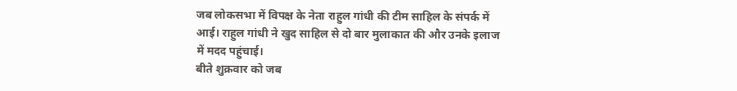जब लोकसभा में विपक्ष के नेता राहुल गांधी की टीम साहिल के संपर्क में आई। राहुल गांधी ने खुद साहिल से दो बार मुलाकात की और उनके इलाज में मदद पहुंचाई।
बीते शुक्रवार को जब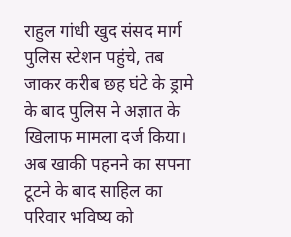राहुल गांधी खुद संसद मार्ग पुलिस स्टेशन पहुंचे, तब जाकर करीब छह घंटे के ड्रामे के बाद पुलिस ने अज्ञात के खिलाफ मामला दर्ज किया। अब खाकी पहनने का सपना टूटने के बाद साहिल का परिवार भविष्य को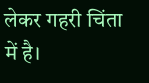लेकर गहरी चिंता में है।